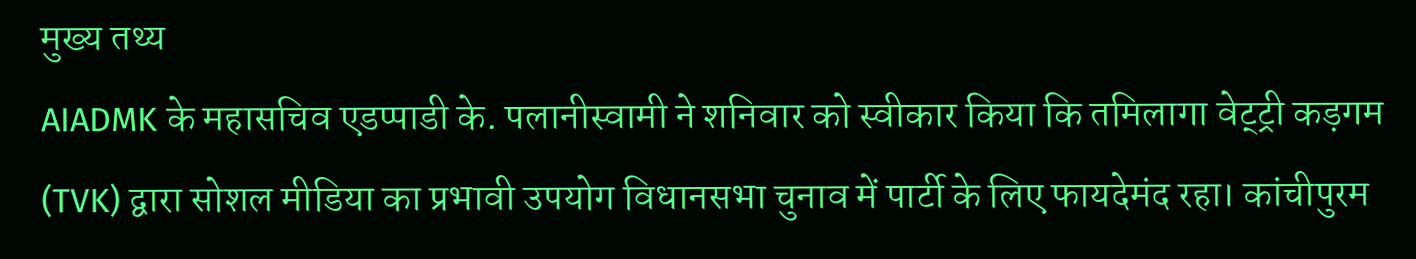मुख्य तथ्य
AIADMK के महासचिव एडप्पाडी के. पलानीस्वामी ने शनिवार को स्वीकार किया कि तमिलागा वेट्ट्री कड़गम (TVK) द्वारा सोशल मीडिया का प्रभावी उपयोग विधानसभा चुनाव में पार्टी के लिए फायदेमंद रहा। कांचीपुरम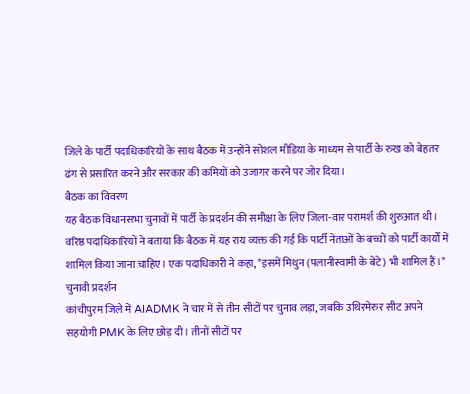जिले के पार्टी पदाधिकारियों के साथ बैठक में उन्होंने सोशल मीडिया के माध्यम से पार्टी के रुख को बेहतर ढंग से प्रसारित करने और सरकार की कमियों को उजागर करने पर जोर दिया।
बैठक का विवरण
यह बैठक विधानसभा चुनावों में पार्टी के प्रदर्शन की समीक्षा के लिए जिला-वार परामर्श की शुरुआत थी। वरिष्ठ पदाधिकारियों ने बताया कि बैठक में यह राय व्यक्त की गई कि पार्टी नेताओं के बच्चों को पार्टी कार्यों में शामिल किया जाना चाहिए। एक पदाधिकारी ने कहा, "इसमें मिथुन (पलानीस्वामी के बेटे) भी शामिल हैं।"
चुनावी प्रदर्शन
कांचीपुरम जिले में AIADMK ने चार में से तीन सीटों पर चुनाव लड़ा, जबकि उथिरमेरुर सीट अपने सहयोगी PMK के लिए छोड़ दी। तीनों सीटों पर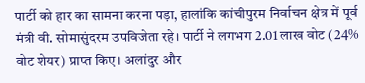पार्टी को हार का सामना करना पड़ा, हालांकि कांचीपुरम निर्वाचन क्षेत्र में पूर्व मंत्री वी. सोमासुंदरम उपविजेता रहे। पार्टी ने लगभग 2.01 लाख वोट (24% वोट शेयर) प्राप्त किए। अलांदुर और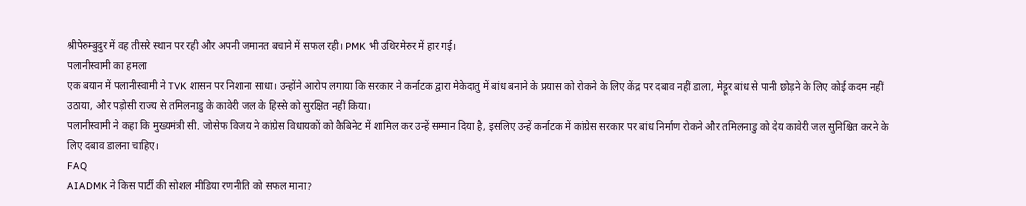श्रीपेरुम्बुदुर में वह तीसरे स्थान पर रही और अपनी जमानत बचाने में सफल रही। PMK भी उथिरमेरुर में हार गई।
पलानीस्वामी का हमला
एक बयान में पलानीस्वामी ने TVK शासन पर निशाना साधा। उन्होंने आरोप लगाया कि सरकार ने कर्नाटक द्वारा मेकेदातु में बांध बनाने के प्रयास को रोकने के लिए केंद्र पर दबाव नहीं डाला, मेट्टूर बांध से पानी छोड़ने के लिए कोई कदम नहीं उठाया, और पड़ोसी राज्य से तमिलनाडु के कावेरी जल के हिस्से को सुरक्षित नहीं किया।
पलानीस्वामी ने कहा कि मुख्यमंत्री सी. जोसेफ विजय ने कांग्रेस विधायकों को कैबिनेट में शामिल कर उन्हें सम्मान दिया है, इसलिए उन्हें कर्नाटक में कांग्रेस सरकार पर बांध निर्माण रोकने और तमिलनाडु को देय कावेरी जल सुनिश्चित करने के लिए दबाव डालना चाहिए।
FAQ
AIADMK ने किस पार्टी की सोशल मीडिया रणनीति को सफल माना?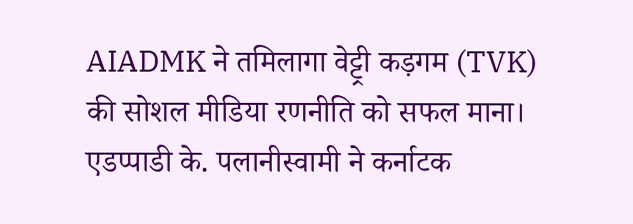AIADMK ने तमिलागा वेट्ट्री कड़गम (TVK) की सोशल मीडिया रणनीति को सफल माना।
एडप्पाडी के. पलानीस्वामी ने कर्नाटक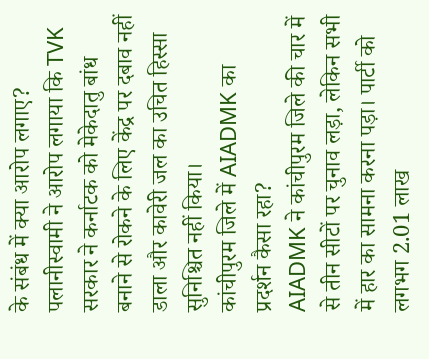के संबंध में क्या आरोप लगाए?
पलानीस्वामी ने आरोप लगाया कि TVK सरकार ने कर्नाटक को मेकेदातु बांध बनाने से रोकने के लिए केंद्र पर दबाव नहीं डाला और कावेरी जल का उचित हिस्सा सुनिश्चित नहीं किया।
कांचीपुरम जिले में AIADMK का प्रदर्शन कैसा रहा?
AIADMK ने कांचीपुरम जिले की चार में से तीन सीटों पर चुनाव लड़ा, लेकिन सभी में हार का सामना करना पड़ा। पार्टी को लगभग 2.01 लाख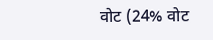वोट (24% वोट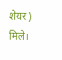शेयर) मिले।